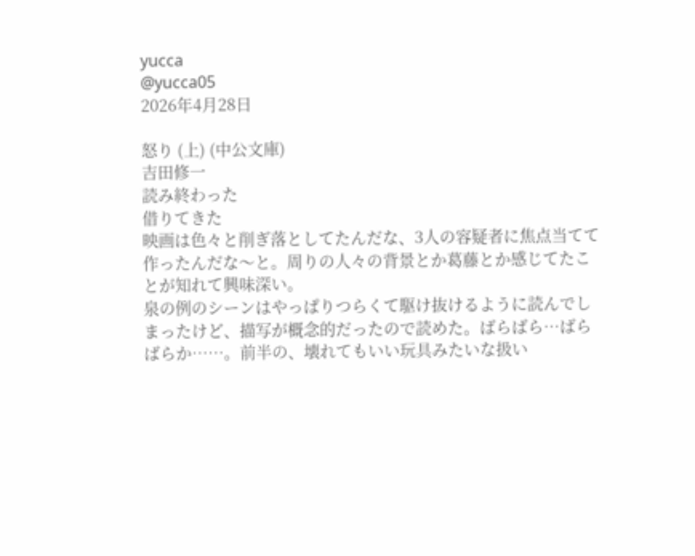yucca
@yucca05
2026年4月28日

怒り (上) (中公文庫)
吉田修一
読み終わった
借りてきた
映画は色々と削ぎ落としてたんだな、3人の容疑者に焦点当てて作ったんだな〜と。周りの人々の背景とか葛藤とか感じてたことが知れて興味深い。
泉の例のシーンはやっぱりつらくて駆け抜けるように読んでしまったけど、描写が概念的だったので読めた。ばらばら…ばらばらか……。前半の、壊れてもいい玩具みたいな扱い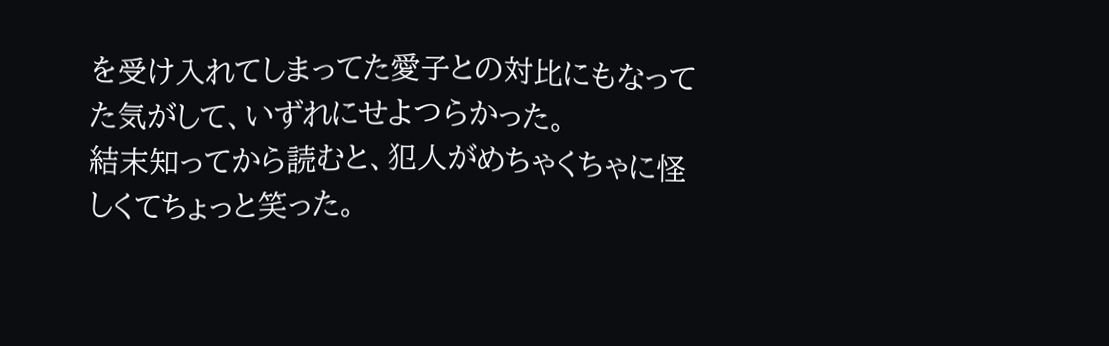を受け入れてしまってた愛子との対比にもなってた気がして、いずれにせよつらかった。
結末知ってから読むと、犯人がめちゃくちゃに怪しくてちょっと笑った。